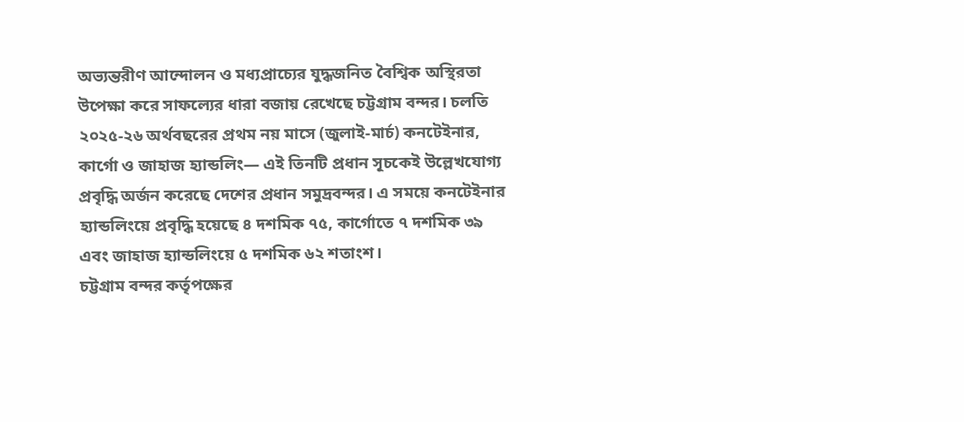অভ্যন্তরীণ আন্দোলন ও মধ্যপ্রাচ্যের যুদ্ধজনিত বৈশ্বিক অস্থিরতা উপেক্ষা করে সাফল্যের ধারা বজায় রেখেছে চট্টগ্রাম বন্দর। চলতি ২০২৫-২৬ অর্থবছরের প্রথম নয় মাসে (জুলাই-মার্চ) কনটেইনার, কার্গো ও জাহাজ হ্যান্ডলিং— এই তিনটি প্রধান সূচকেই উল্লেখযোগ্য প্রবৃদ্ধি অর্জন করেছে দেশের প্রধান সমুদ্রবন্দর। এ সময়ে কনটেইনার হ্যান্ডলিংয়ে প্রবৃদ্ধি হয়েছে ৪ দশমিক ৭৫, কার্গোতে ৭ দশমিক ৩৯ এবং জাহাজ হ্যান্ডলিংয়ে ৫ দশমিক ৬২ শতাংশ।
চট্টগ্রাম বন্দর কর্তৃপক্ষের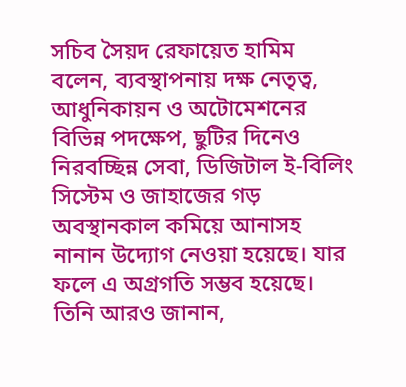সচিব সৈয়দ রেফায়েত হামিম বলেন, ব্যবস্থাপনায় দক্ষ নেতৃত্ব, আধুনিকায়ন ও অটোমেশনের বিভিন্ন পদক্ষেপ, ছুটির দিনেও নিরবচ্ছিন্ন সেবা, ডিজিটাল ই-বিলিং সিস্টেম ও জাহাজের গড় অবস্থানকাল কমিয়ে আনাসহ নানান উদ্যোগ নেওয়া হয়েছে। যার ফলে এ অগ্রগতি সম্ভব হয়েছে।
তিনি আরও জানান,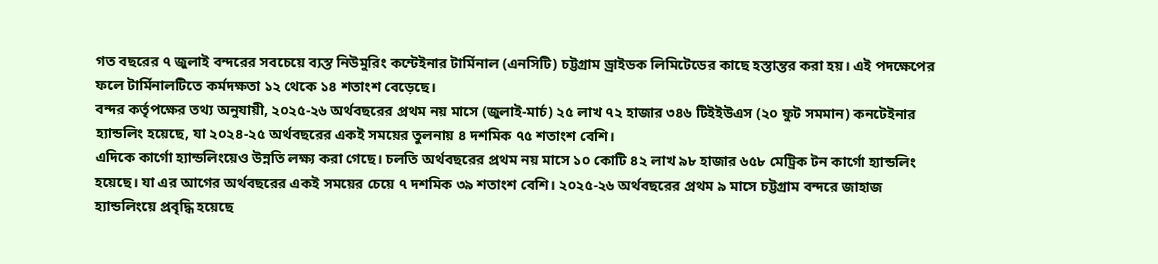গত বছরের ৭ জুলাই বন্দরের সবচেয়ে ব্যস্ত নিউমুরিং কন্টেইনার টার্মিনাল (এনসিটি) চট্টগ্রাম ড্রাইডক লিমিটেডের কাছে হস্তান্তর করা হয়। এই পদক্ষেপের ফলে টার্মিনালটিতে কর্মদক্ষতা ১২ থেকে ১৪ শতাংশ বেড়েছে।
বন্দর কর্তৃপক্ষের তথ্য অনুযায়ী, ২০২৫-২৬ অর্থবছরের প্রথম নয় মাসে (জুলাই-মার্চ) ২৫ লাখ ৭২ হাজার ৩৪৬ টিইইউএস (২০ ফুট সমমান) কনটেইনার হ্যান্ডলিং হয়েছে, যা ২০২৪-২৫ অর্থবছরের একই সময়ের তুলনায় ৪ দশমিক ৭৫ শতাংশ বেশি।
এদিকে কার্গো হ্যান্ডলিংয়েও উন্নতি লক্ষ্য করা গেছে। চলতি অর্থবছরের প্রথম নয় মাসে ১০ কোটি ৪২ লাখ ৯৮ হাজার ৬৫৮ মেট্রিক টন কার্গো হ্যান্ডলিং হয়েছে। যা এর আগের অর্থবছরের একই সময়ের চেয়ে ৭ দশমিক ৩৯ শতাংশ বেশি। ২০২৫-২৬ অর্থবছরের প্রথম ৯ মাসে চট্টগ্রাম বন্দরে জাহাজ হ্যান্ডলিংয়ে প্রবৃদ্ধি হয়েছে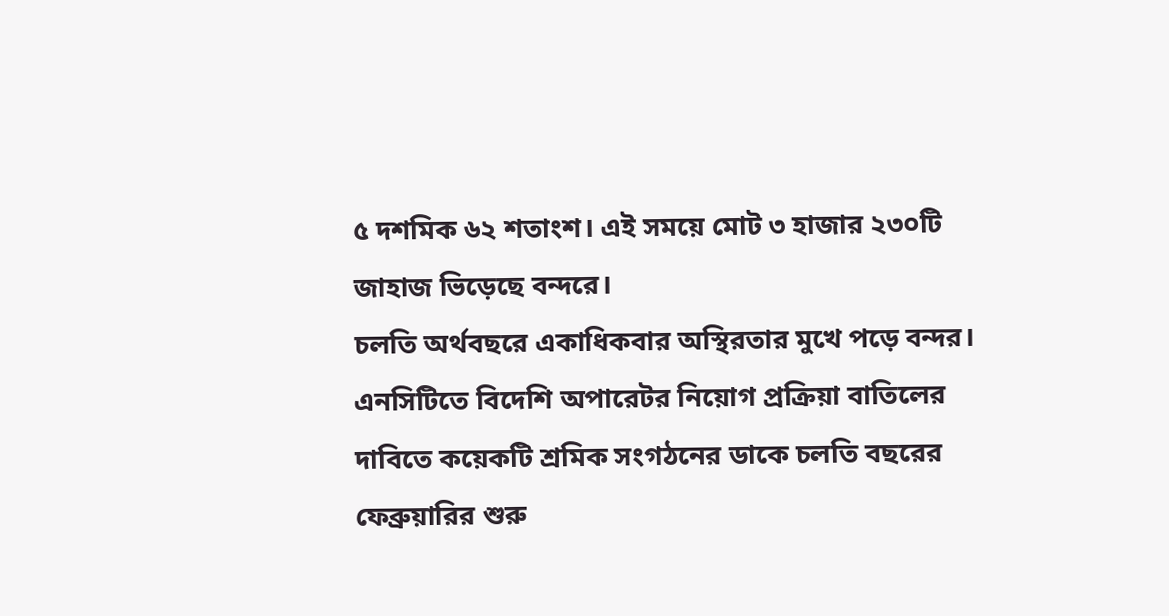৫ দশমিক ৬২ শতাংশ। এই সময়ে মোট ৩ হাজার ২৩০টি জাহাজ ভিড়েছে বন্দরে।
চলতি অর্থবছরে একাধিকবার অস্থিরতার মুখে পড়ে বন্দর। এনসিটিতে বিদেশি অপারেটর নিয়োগ প্রক্রিয়া বাতিলের দাবিতে কয়েকটি শ্রমিক সংগঠনের ডাকে চলতি বছরের ফেব্রুয়ারির শুরু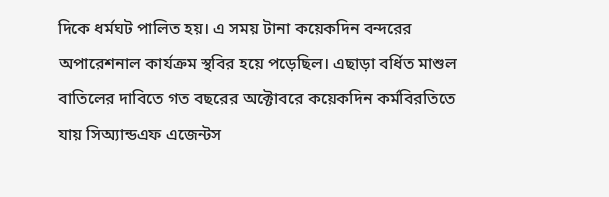দিকে ধর্মঘট পালিত হয়। এ সময় টানা কয়েকদিন বন্দরের অপারেশনাল কার্যক্রম স্থবির হয়ে পড়েছিল। এছাড়া বর্ধিত মাশুল বাতিলের দাবিতে গত বছরের অক্টোবরে কয়েকদিন কর্মবিরতিতে যায় সিঅ্যান্ডএফ এজেন্টস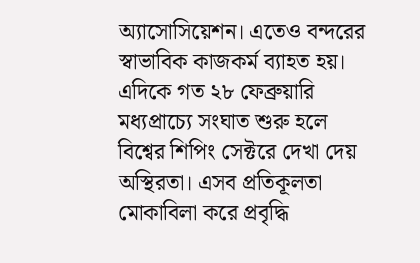অ্যাসোসিয়েশন। এতেও বন্দরের স্বাভাবিক কাজকর্ম ব্যাহত হয়। এদিকে গত ২৮ ফেব্রুয়ারি মধ্যপ্রাচ্যে সংঘাত শুরু হলে বিশ্বের শিপিং সেক্টরে দেখা দেয় অস্থিরতা। এসব প্রতিকূলতা মোকাবিলা করে প্রবৃদ্ধি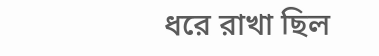ধরে রাখা ছিল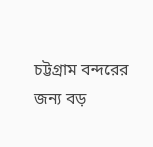চট্টগ্রাম বন্দরের জন্য বড়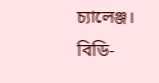চ্যালেঞ্জ।
বিডি-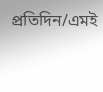প্রতিদিন/এমই